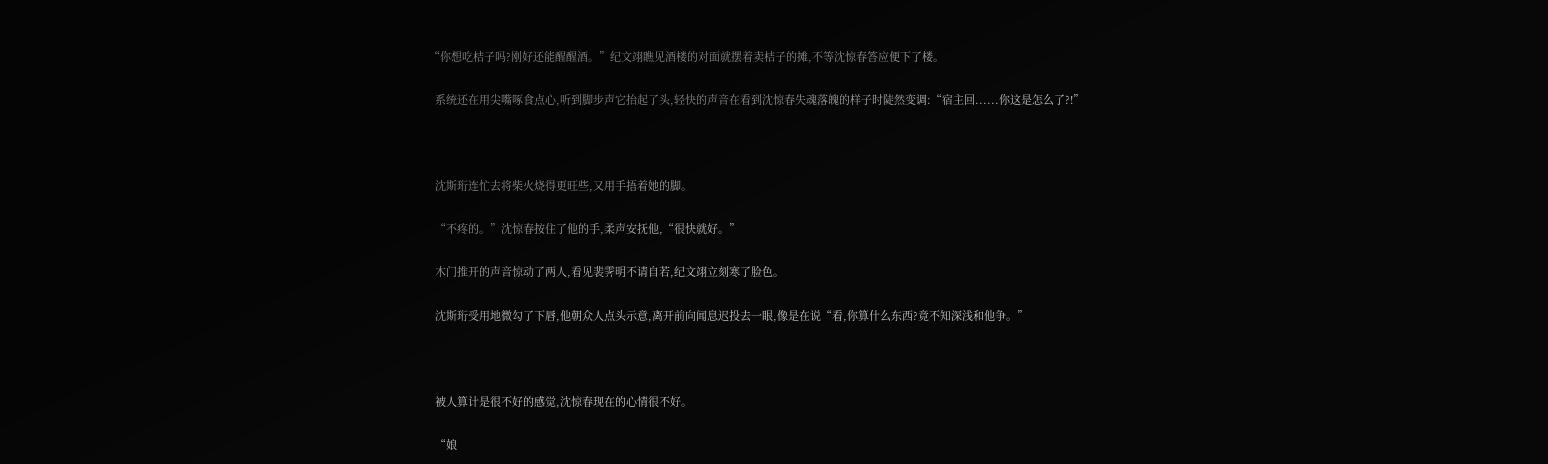“你想吃桔子吗?刚好还能醒醒酒。”纪文翊瞧见酒楼的对面就摆着卖桔子的摊,不等沈惊春答应便下了楼。

  系统还在用尖嘴啄食点心,听到脚步声它抬起了头,轻快的声音在看到沈惊春失魂落魄的样子时陡然变调:“宿主回......你这是怎么了?!”



  沈斯珩连忙去将柴火烧得更旺些,又用手捂着她的脚。

  “不疼的。”沈惊春按住了他的手,柔声安抚他,“很快就好。”

  木门推开的声音惊动了两人,看见裴霁明不请自若,纪文翊立刻寒了脸色。

  沈斯珩受用地微勾了下唇,他朝众人点头示意,离开前向闻息迟投去一眼,像是在说“看,你算什么东西?竟不知深浅和他争。”



  被人算计是很不好的感觉,沈惊春现在的心情很不好。

  “娘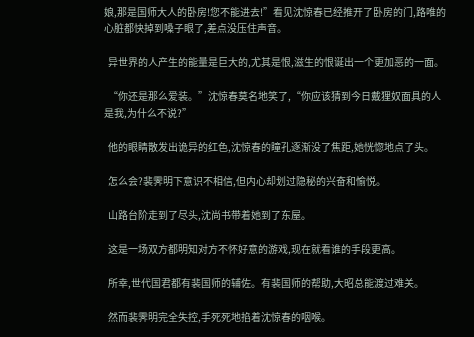娘,那是国师大人的卧房!您不能进去!”看见沈惊春已经推开了卧房的门,路唯的心脏都快掉到嗓子眼了,差点没压住声音。

  异世界的人产生的能量是巨大的,尤其是恨,滋生的恨诞出一个更加恶的一面。

  “你还是那么爱装。”沈惊春莫名地笑了,“你应该猜到今日戴狸奴面具的人是我,为什么不说?”

  他的眼睛散发出诡异的红色,沈惊春的瞳孔逐渐没了焦距,她恍惚地点了头。

  怎么会?裴霁明下意识不相信,但内心却划过隐秘的兴奋和愉悦。

  山路台阶走到了尽头,沈尚书带着她到了东屋。

  这是一场双方都明知对方不怀好意的游戏,现在就看谁的手段更高。

  所幸,世代国君都有裴国师的辅佐。有裴国师的帮助,大昭总能渡过难关。

  然而裴霁明完全失控,手死死地掐着沈惊春的咽喉。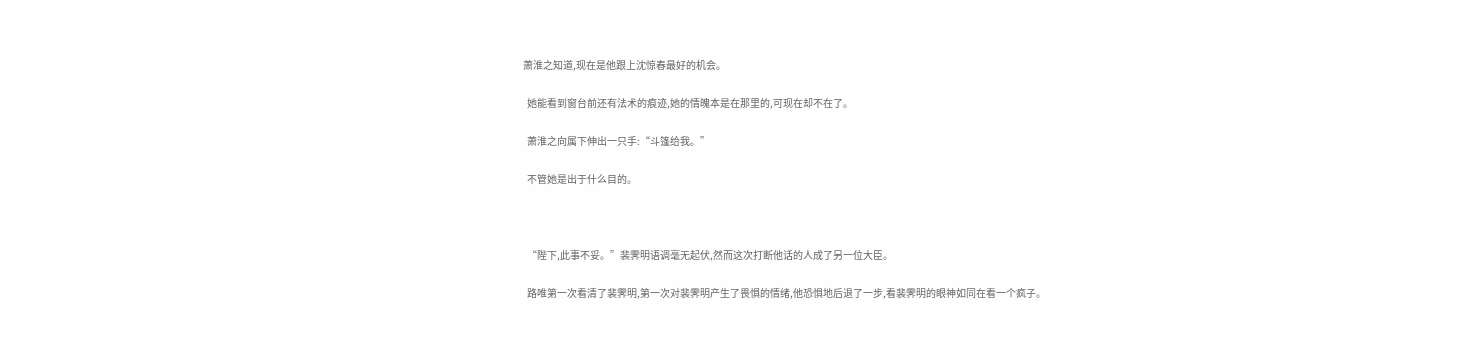萧淮之知道,现在是他跟上沈惊春最好的机会。

  她能看到窗台前还有法术的痕迹,她的情魄本是在那里的,可现在却不在了。

  萧淮之向属下伸出一只手:“斗篷给我。”

  不管她是出于什么目的。



  “陛下,此事不妥。”裴霁明语调毫无起伏,然而这次打断他话的人成了另一位大臣。

  路唯第一次看清了裴霁明,第一次对裴霁明产生了畏惧的情绪,他恐惧地后退了一步,看裴霁明的眼神如同在看一个疯子。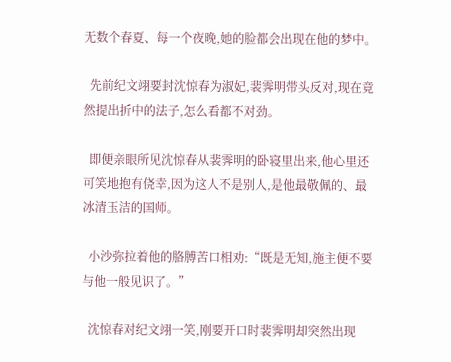无数个春夏、每一个夜晚,她的脸都会出现在他的梦中。

  先前纪文翊要封沈惊春为淑妃,裴霁明带头反对,现在竟然提出折中的法子,怎么看都不对劲。

  即便亲眼所见沈惊春从裴霁明的卧寝里出来,他心里还可笑地抱有侥幸,因为这人不是别人,是他最敬佩的、最冰清玉洁的国师。

  小沙弥拉着他的胳膊苦口相劝:“既是无知,施主便不要与他一般见识了。”

  沈惊春对纪文翊一笑,刚要开口时裴霁明却突然出现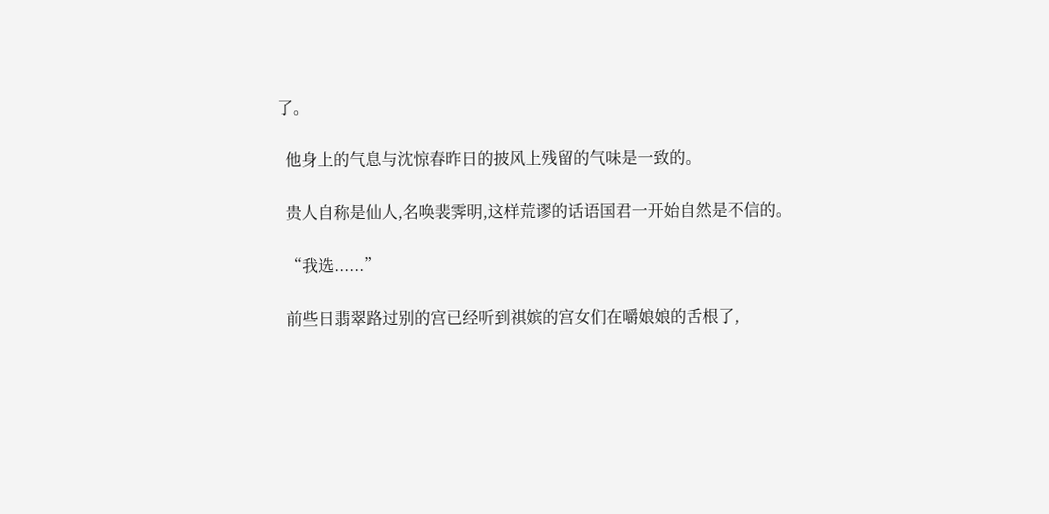了。

  他身上的气息与沈惊春昨日的披风上残留的气味是一致的。

  贵人自称是仙人,名唤裴霁明,这样荒谬的话语国君一开始自然是不信的。

  “我选......”

  前些日翡翠路过别的宫已经听到祺嫔的宫女们在嚼娘娘的舌根了,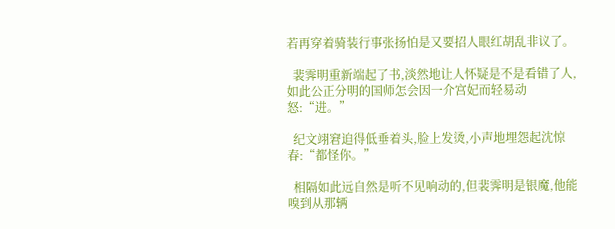若再穿着骑装行事张扬怕是又要招人眼红胡乱非议了。

  裴霁明重新端起了书,淡然地让人怀疑是不是看错了人,如此公正分明的国师怎会因一介宫妃而轻易动怒:“进。”

  纪文翊窘迫得低垂着头,脸上发烫,小声地埋怨起沈惊春:“都怪你。”

  相隔如此远自然是听不见响动的,但裴霁明是银魔,他能嗅到从那辆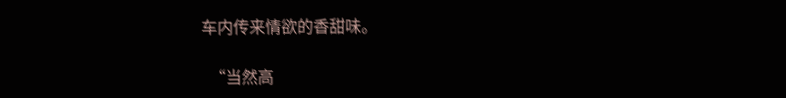车内传来情欲的香甜味。

  “当然高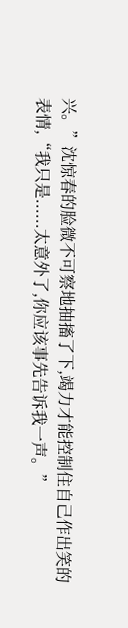兴。”沈惊春的脸微不可察地抽搐了下,竭力才能控制住自己作出笑的表情,“我只是......太意外了,你应该事先告诉我一声。”